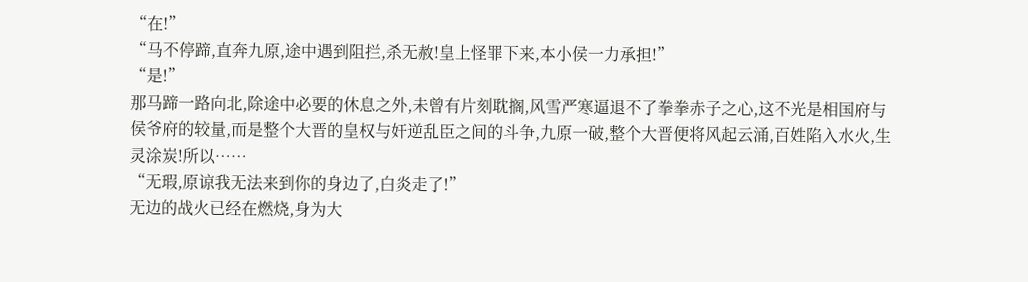“在!”
“马不停蹄,直奔九原,途中遇到阻拦,杀无赦!皇上怪罪下来,本小侯一力承担!”
“是!”
那马蹄一路向北,除途中必要的休息之外,未曾有片刻耽搁,风雪严寒逼退不了拳拳赤子之心,这不光是相国府与侯爷府的较量,而是整个大晋的皇权与奸逆乱臣之间的斗争,九原一破,整个大晋便将风起云涌,百姓陷入水火,生灵涂炭!所以……
“无瑕,原谅我无法来到你的身边了,白炎走了!”
无边的战火已经在燃烧,身为大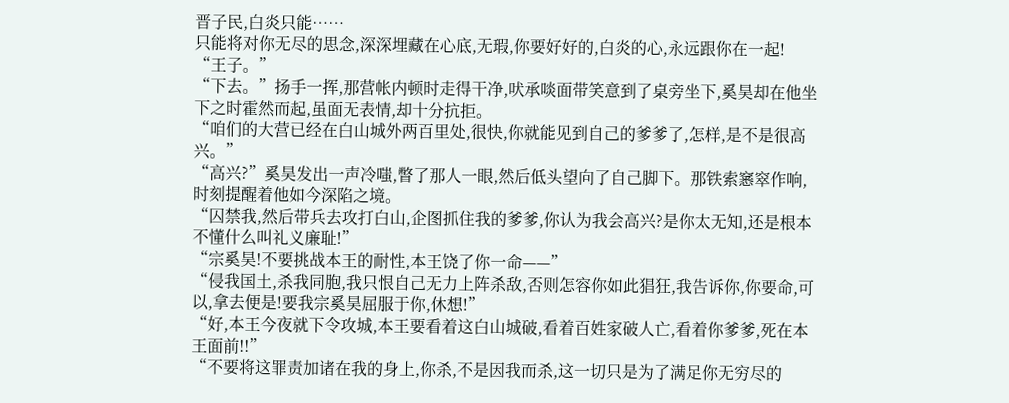晋子民,白炎只能……
只能将对你无尽的思念,深深埋藏在心底,无瑕,你要好好的,白炎的心,永远跟你在一起!
“王子。”
“下去。”扬手一挥,那营帐内顿时走得干净,吠承啖面带笑意到了桌旁坐下,奚昊却在他坐下之时霍然而起,虽面无表情,却十分抗拒。
“咱们的大营已经在白山城外两百里处,很快,你就能见到自己的爹爹了,怎样,是不是很高兴。”
“高兴?”奚昊发出一声冷嗤,瞥了那人一眼,然后低头望向了自己脚下。那铁索窸窣作响,时刻提醒着他如今深陷之境。
“囚禁我,然后带兵去攻打白山,企图抓住我的爹爹,你认为我会高兴?是你太无知,还是根本不懂什么叫礼义廉耻!”
“宗奚昊!不要挑战本王的耐性,本王饶了你一命——”
“侵我国土,杀我同胞,我只恨自己无力上阵杀敌,否则怎容你如此猖狂,我告诉你,你要命,可以,拿去便是!要我宗奚昊屈服于你,休想!”
“好,本王今夜就下令攻城,本王要看着这白山城破,看着百姓家破人亡,看着你爹爹,死在本王面前!!”
“不要将这罪责加诸在我的身上,你杀,不是因我而杀,这一切只是为了满足你无穷尽的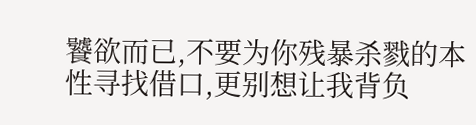饕欲而已,不要为你残暴杀戮的本性寻找借口,更别想让我背负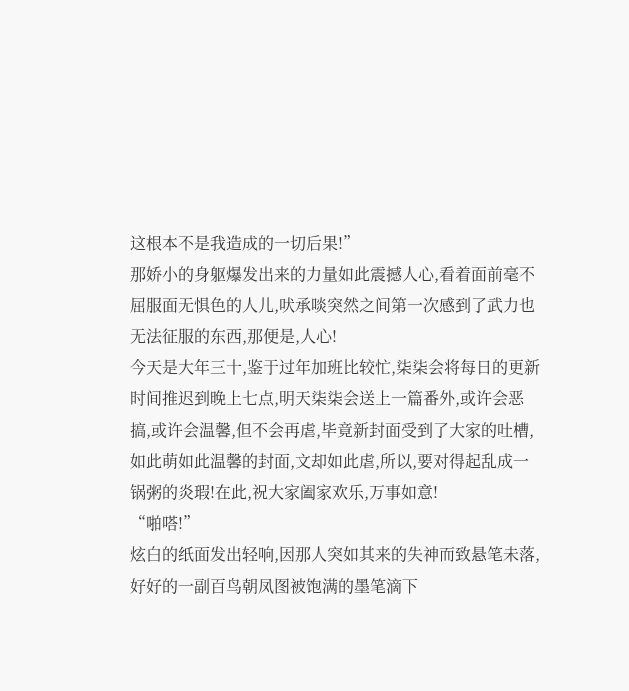这根本不是我造成的一切后果!”
那娇小的身躯爆发出来的力量如此震撼人心,看着面前毫不屈服面无惧色的人儿,吠承啖突然之间第一次感到了武力也无法征服的东西,那便是,人心!
今天是大年三十,鉴于过年加班比较忙,柒柒会将每日的更新时间推迟到晚上七点,明天柒柒会送上一篇番外,或许会恶搞,或许会温馨,但不会再虐,毕竟新封面受到了大家的吐槽,如此萌如此温馨的封面,文却如此虐,所以,要对得起乱成一锅粥的炎瑕!在此,祝大家阖家欢乐,万事如意!
“啪嗒!”
炫白的纸面发出轻响,因那人突如其来的失神而致悬笔未落,好好的一副百鸟朝凤图被饱满的墨笔滴下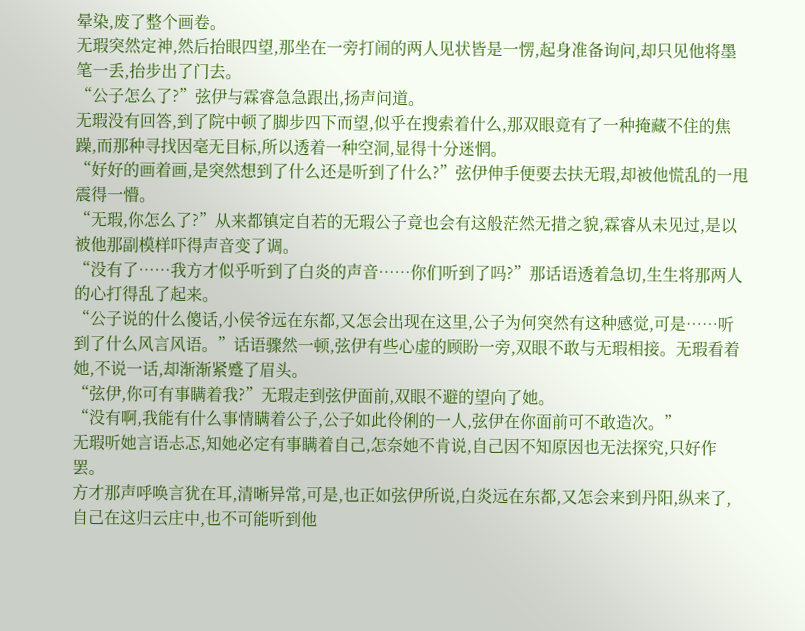晕染,废了整个画卷。
无瑕突然定神,然后抬眼四望,那坐在一旁打闹的两人见状皆是一愣,起身准备询问,却只见他将墨笔一丢,抬步出了门去。
“公子怎么了?”弦伊与霖睿急急跟出,扬声问道。
无瑕没有回答,到了院中顿了脚步四下而望,似乎在搜索着什么,那双眼竟有了一种掩藏不住的焦躁,而那种寻找因毫无目标,所以透着一种空洞,显得十分迷惘。
“好好的画着画,是突然想到了什么还是听到了什么?”弦伊伸手便要去扶无瑕,却被他慌乱的一甩震得一懵。
“无瑕,你怎么了?”从来都镇定自若的无瑕公子竟也会有这般茫然无措之貌,霖睿从未见过,是以被他那副模样吓得声音变了调。
“没有了……我方才似乎听到了白炎的声音……你们听到了吗?”那话语透着急切,生生将那两人的心打得乱了起来。
“公子说的什么傻话,小侯爷远在东都,又怎会出现在这里,公子为何突然有这种感觉,可是……听到了什么风言风语。”话语骤然一顿,弦伊有些心虚的顾盼一旁,双眼不敢与无瑕相接。无瑕看着她,不说一话,却渐渐紧蹙了眉头。
“弦伊,你可有事瞒着我?”无瑕走到弦伊面前,双眼不避的望向了她。
“没有啊,我能有什么事情瞒着公子,公子如此伶俐的一人,弦伊在你面前可不敢造次。”
无瑕听她言语忐忑,知她必定有事瞒着自己,怎奈她不肯说,自己因不知原因也无法探究,只好作罢。
方才那声呼唤言犹在耳,清晰异常,可是,也正如弦伊所说,白炎远在东都,又怎会来到丹阳,纵来了,自己在这归云庄中,也不可能听到他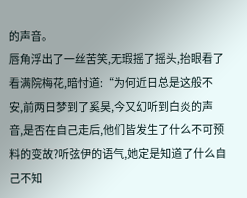的声音。
唇角浮出了一丝苦笑,无瑕摇了摇头,抬眼看了看满院梅花,暗忖道:“为何近日总是这般不安,前两日梦到了奚昊,今又幻听到白炎的声音,是否在自己走后,他们皆发生了什么不可预料的变故?听弦伊的语气,她定是知道了什么自己不知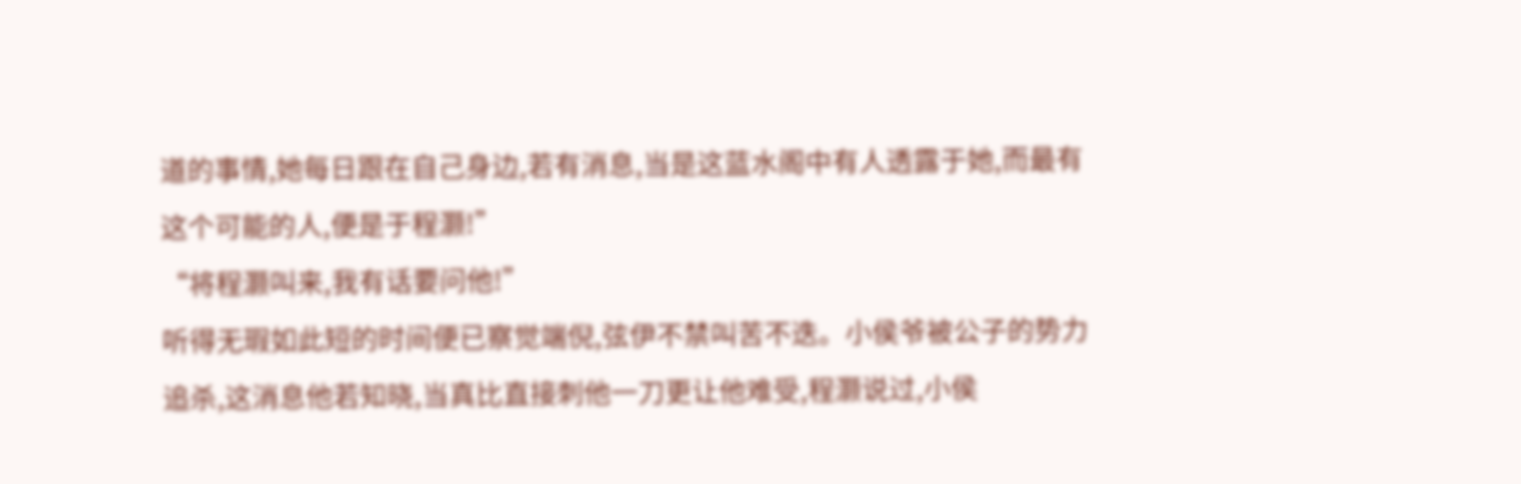道的事情,她每日跟在自己身边,若有消息,当是这蓝水阁中有人透露于她,而最有这个可能的人,便是于程灏!”
“将程灏叫来,我有话要问他!”
听得无瑕如此短的时间便已察觉端倪,弦伊不禁叫苦不迭。小侯爷被公子的势力追杀,这消息他若知晓,当真比直接刺他一刀更让他难受,程灏说过,小侯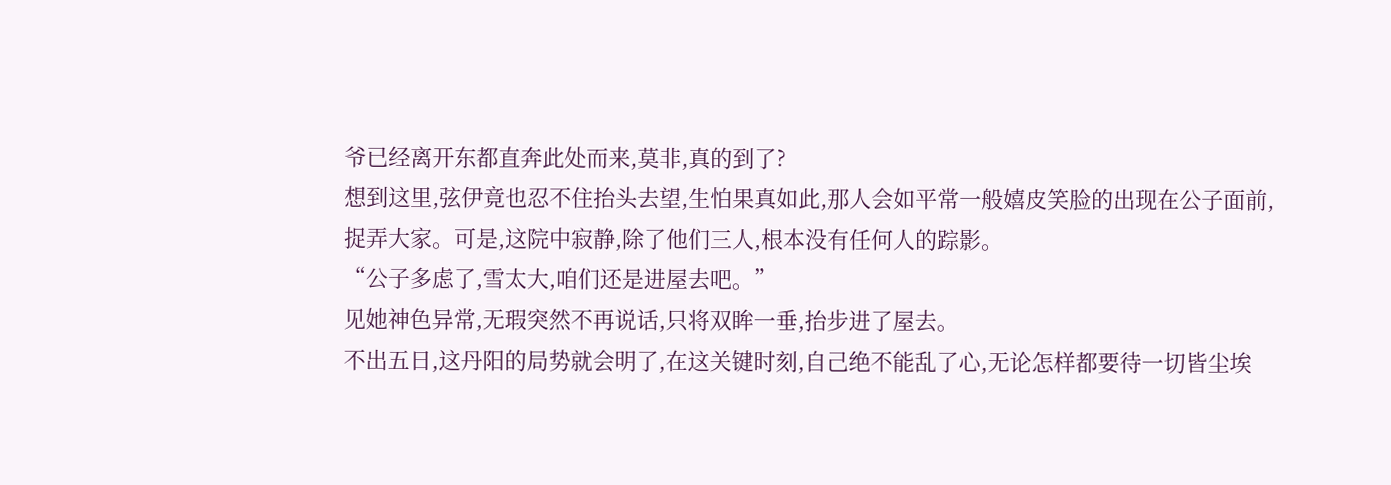爷已经离开东都直奔此处而来,莫非,真的到了?
想到这里,弦伊竟也忍不住抬头去望,生怕果真如此,那人会如平常一般嬉皮笑脸的出现在公子面前,捉弄大家。可是,这院中寂静,除了他们三人,根本没有任何人的踪影。
“公子多虑了,雪太大,咱们还是进屋去吧。”
见她神色异常,无瑕突然不再说话,只将双眸一垂,抬步进了屋去。
不出五日,这丹阳的局势就会明了,在这关键时刻,自己绝不能乱了心,无论怎样都要待一切皆尘埃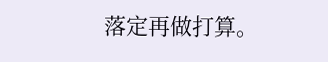落定再做打算。